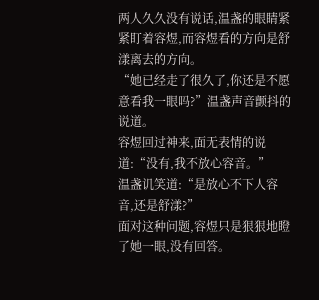两人久久没有说话,温盏的眼睛紧紧盯着容煜,而容煜看的方向是舒漾离去的方向。
“她已经走了很久了,你还是不愿意看我一眼吗?”温盏声音颤抖的说道。
容煜回过神来,面无表情的说道:“没有,我不放心容音。”
温盏讥笑道:“是放心不下人容音,还是舒漾?”
面对这种问题,容煜只是狠狠地瞪了她一眼,没有回答。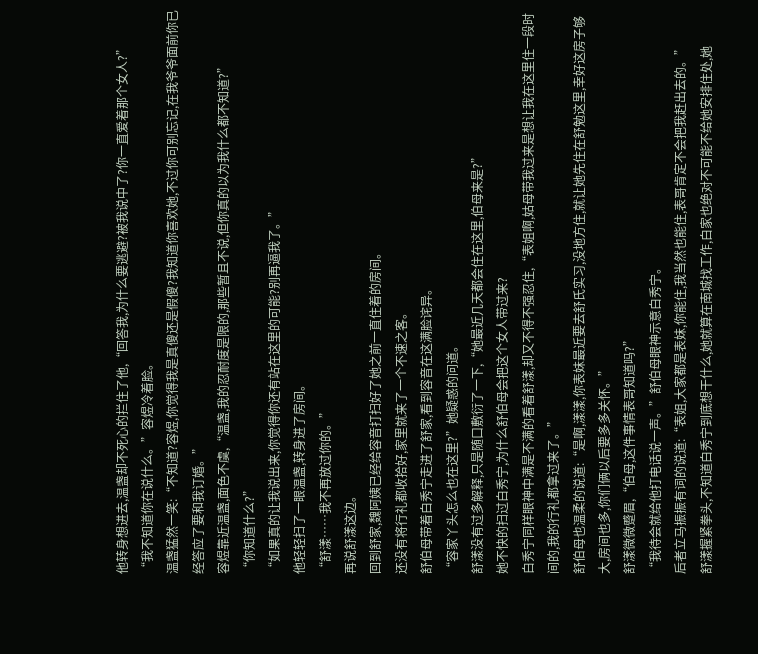他转身想进去,温盏却不死心的拦住了他,“回答我,为什么要逃避?被我说中了?你一直爱着那个女人?”
“我不知道你在说什么。”容煜冷着脸。
温盏猛然一笑:“不知道?容煜,你觉得我是真傻还是假傻?我知道你喜欢她,不过你可别忘记,在我爷爷面前你已经答应了要和我订婚。”
容煜靠近温盏,面色不虞,“温盏,我的忍耐度是限的,那些暂且不说,但你真的以为我什么都不知道?”
“你知道什么?”
“如果真的让我说出来,你觉得你还有站在这里的可能?别再逼我了。”
他轻轻扫了一眼温盏,转身进了房间。
“舒漾……我不再放过你的。”
再说舒漾这边。
回到舒家,魏阿姨已经给容音打扫好了她之前一直住着的房间。
还没有将行礼都收拾好,家里就来了一个不速之客。
舒伯母带着白秀宁走进了舒家,看到容音在这满脸诧异。
“容家丫头怎么也在这里?”她疑惑的问道。
舒漾没有过多解释,只是随口敷衍了一下,“她最近几天都会住在这里,伯母来是?”
她不快的扫过白秀宁,为什么舒伯母会把这个女人带过来?
白秀宁同样眼神中满是不满的看着舒漾,却又不得不强忍住,“表姐啊,姑母带我过来是想让我在这里住一段时间的,我的行礼都拿过来了。”
舒伯母也温柔的说道:“是啊,漾漾,你表妹最近要去舒氏实习,没地方住,就让她先住在舒勉这里,幸好这房子够大,房间也多,你们俩以后要多多关怀。”
舒漾微微蹙眉,“伯母,这件事情表哥知道吗?”
“我待会就给他打电话说一声。”舒伯母眼神示意白秀宁。
后者立马振振有词的说道:“表姐,大家都是表妹,你能住,我当然也能住,表哥肯定不会把我赶出去的。”
舒漾握紧拳头,不知道白秀宁到底想干什么,她就算在南城找工作,白家也绝对不可能不给她安排住处,她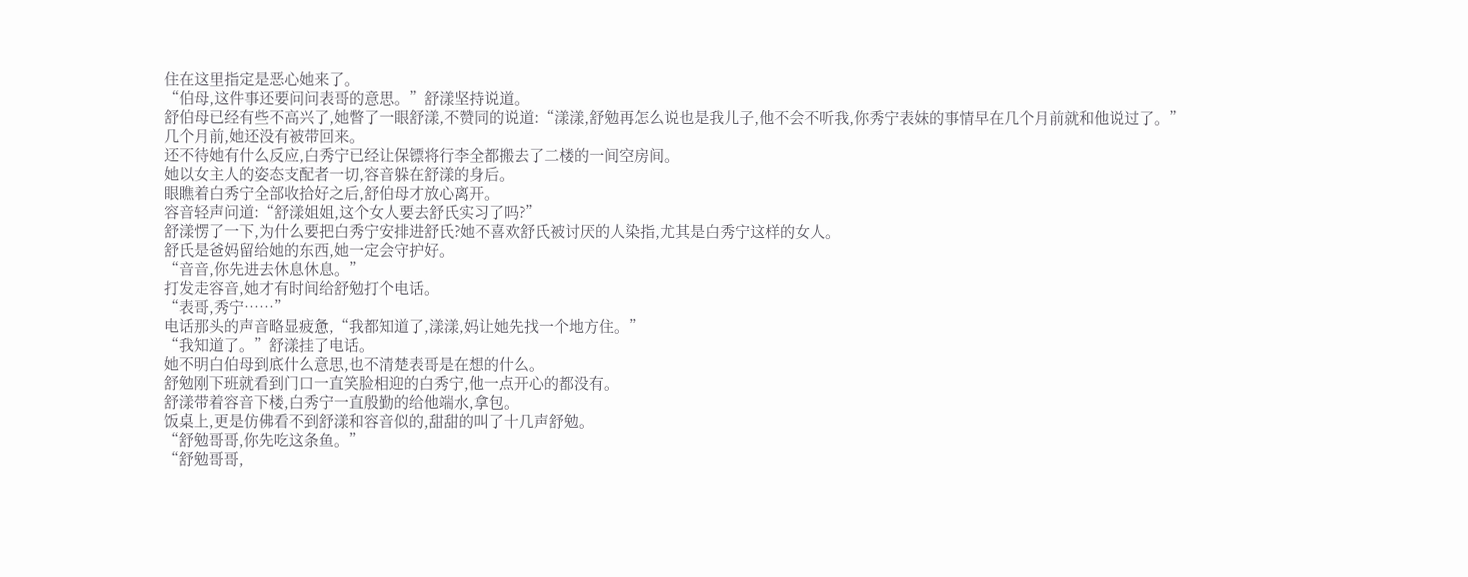住在这里指定是恶心她来了。
“伯母,这件事还要问问表哥的意思。”舒漾坚持说道。
舒伯母已经有些不高兴了,她瞥了一眼舒漾,不赞同的说道:“漾漾,舒勉再怎么说也是我儿子,他不会不听我,你秀宁表妹的事情早在几个月前就和他说过了。”
几个月前,她还没有被带回来。
还不待她有什么反应,白秀宁已经让保镖将行李全都搬去了二楼的一间空房间。
她以女主人的姿态支配者一切,容音躲在舒漾的身后。
眼瞧着白秀宁全部收拾好之后,舒伯母才放心离开。
容音轻声问道:“舒漾姐姐,这个女人要去舒氏实习了吗?”
舒漾愣了一下,为什么要把白秀宁安排进舒氏?她不喜欢舒氏被讨厌的人染指,尤其是白秀宁这样的女人。
舒氏是爸妈留给她的东西,她一定会守护好。
“音音,你先进去休息休息。”
打发走容音,她才有时间给舒勉打个电话。
“表哥,秀宁……”
电话那头的声音略显疲惫,“我都知道了,漾漾,妈让她先找一个地方住。”
“我知道了。”舒漾挂了电话。
她不明白伯母到底什么意思,也不清楚表哥是在想的什么。
舒勉刚下班就看到门口一直笑脸相迎的白秀宁,他一点开心的都没有。
舒漾带着容音下楼,白秀宁一直殷勤的给他端水,拿包。
饭桌上,更是仿佛看不到舒漾和容音似的,甜甜的叫了十几声舒勉。
“舒勉哥哥,你先吃这条鱼。”
“舒勉哥哥,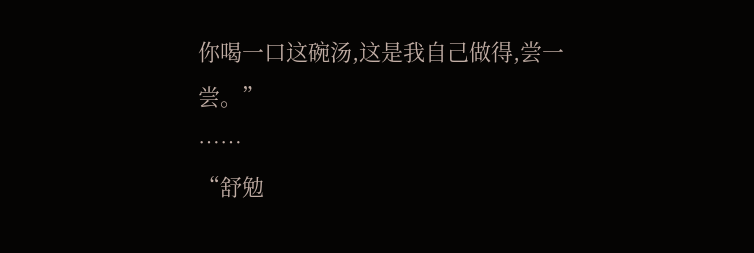你喝一口这碗汤,这是我自己做得,尝一尝。”
……
“舒勉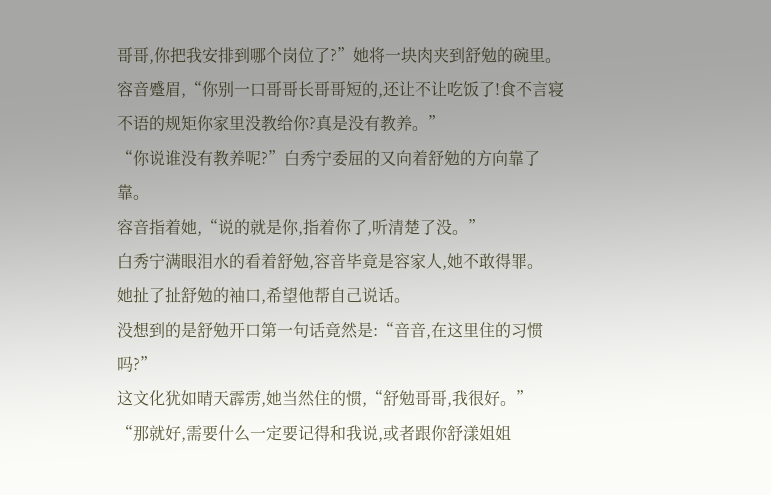哥哥,你把我安排到哪个岗位了?”她将一块肉夹到舒勉的碗里。
容音蹙眉,“你别一口哥哥长哥哥短的,还让不让吃饭了!食不言寝不语的规矩你家里没教给你?真是没有教养。”
“你说谁没有教养呢?”白秀宁委屈的又向着舒勉的方向靠了靠。
容音指着她,“说的就是你,指着你了,听清楚了没。”
白秀宁满眼泪水的看着舒勉,容音毕竟是容家人,她不敢得罪。
她扯了扯舒勉的袖口,希望他帮自己说话。
没想到的是舒勉开口第一句话竟然是:“音音,在这里住的习惯吗?”
这文化犹如晴天霹雳,她当然住的惯,“舒勉哥哥,我很好。”
“那就好,需要什么一定要记得和我说,或者跟你舒漾姐姐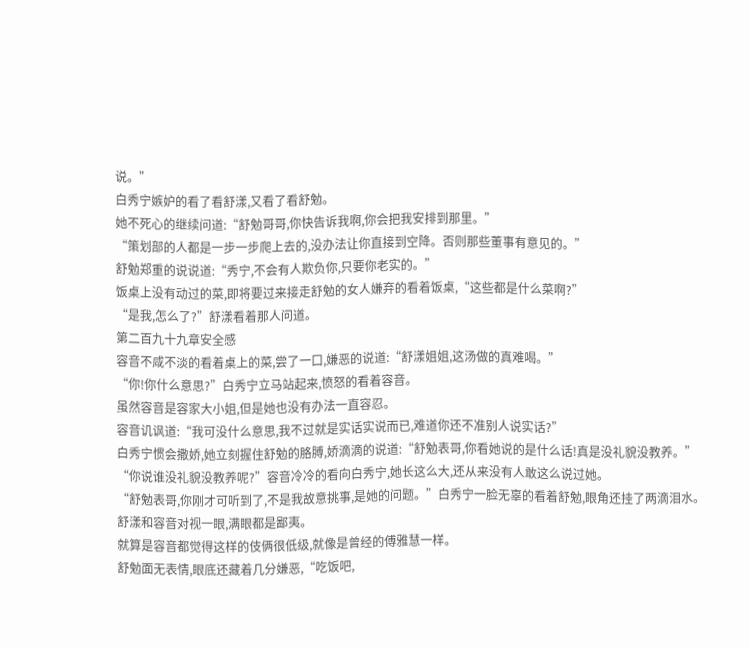说。”
白秀宁嫉妒的看了看舒漾,又看了看舒勉。
她不死心的继续问道:“舒勉哥哥,你快告诉我啊,你会把我安排到那里。”
“策划部的人都是一步一步爬上去的,没办法让你直接到空降。否则那些董事有意见的。”
舒勉郑重的说说道:“秀宁,不会有人欺负你,只要你老实的。”
饭桌上没有动过的菜,即将要过来接走舒勉的女人嫌弃的看着饭桌,“这些都是什么菜啊?”
“是我,怎么了?”舒漾看着那人问道。
第二百九十九章安全感
容音不咸不淡的看着桌上的菜,尝了一口,嫌恶的说道:“舒漾姐姐,这汤做的真难喝。”
“你!你什么意思?”白秀宁立马站起来,愤怒的看着容音。
虽然容音是容家大小姐,但是她也没有办法一直容忍。
容音讥讽道:“我可没什么意思,我不过就是实话实说而已,难道你还不准别人说实话?”
白秀宁惯会撒娇,她立刻握住舒勉的胳膊,娇滴滴的说道:“舒勉表哥,你看她说的是什么话!真是没礼貌没教养。”
“你说谁没礼貌没教养呢?”容音冷冷的看向白秀宁,她长这么大,还从来没有人敢这么说过她。
“舒勉表哥,你刚才可听到了,不是我故意挑事,是她的问题。”白秀宁一脸无辜的看着舒勉,眼角还挂了两滴泪水。
舒漾和容音对视一眼,满眼都是鄙夷。
就算是容音都觉得这样的伎俩很低级,就像是曾经的傅雅慧一样。
舒勉面无表情,眼底还藏着几分嫌恶,“吃饭吧,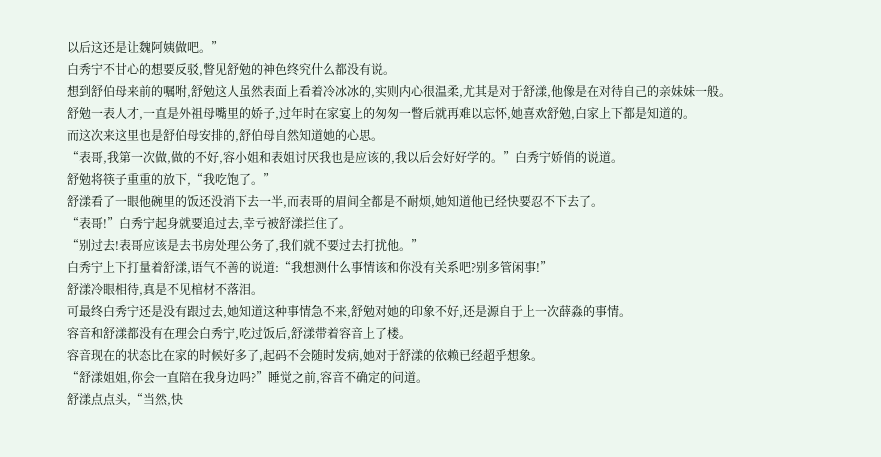以后这还是让魏阿姨做吧。”
白秀宁不甘心的想要反驳,瞥见舒勉的神色终究什么都没有说。
想到舒伯母来前的嘱咐,舒勉这人虽然表面上看着冷冰冰的,实则内心很温柔,尤其是对于舒漾,他像是在对待自己的亲妹妹一般。
舒勉一表人才,一直是外祖母嘴里的娇子,过年时在家宴上的匆匆一瞥后就再难以忘怀,她喜欢舒勉,白家上下都是知道的。
而这次来这里也是舒伯母安排的,舒伯母自然知道她的心思。
“表哥,我第一次做,做的不好,容小姐和表姐讨厌我也是应该的,我以后会好好学的。”白秀宁娇俏的说道。
舒勉将筷子重重的放下,“我吃饱了。”
舒漾看了一眼他碗里的饭还没消下去一半,而表哥的眉间全都是不耐烦,她知道他已经快要忍不下去了。
“表哥!”白秀宁起身就要追过去,幸亏被舒漾拦住了。
“别过去!表哥应该是去书房处理公务了,我们就不要过去打扰他。”
白秀宁上下打量着舒漾,语气不善的说道:“我想测什么事情该和你没有关系吧?别多管闲事!”
舒漾冷眼相待,真是不见棺材不落泪。
可最终白秀宁还是没有跟过去,她知道这种事情急不来,舒勉对她的印象不好,还是源自于上一次薛淼的事情。
容音和舒漾都没有在理会白秀宁,吃过饭后,舒漾带着容音上了楼。
容音现在的状态比在家的时候好多了,起码不会随时发病,她对于舒漾的依赖已经超乎想象。
“舒漾姐姐,你会一直陪在我身边吗?”睡觉之前,容音不确定的问道。
舒漾点点头,“当然,快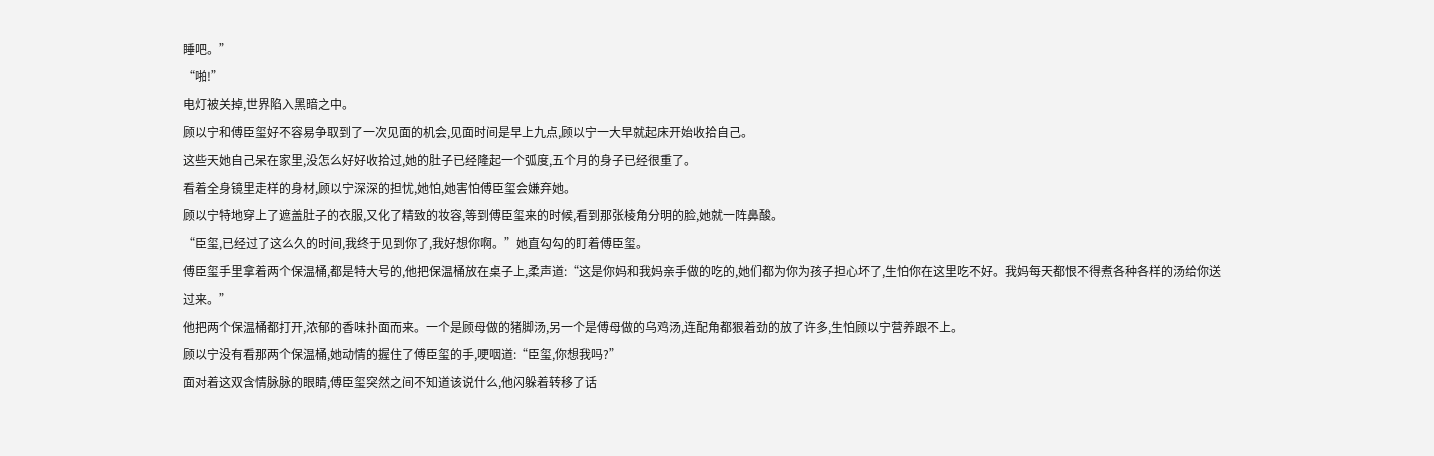睡吧。”
“啪!”
电灯被关掉,世界陷入黑暗之中。
顾以宁和傅臣玺好不容易争取到了一次见面的机会,见面时间是早上九点,顾以宁一大早就起床开始收拾自己。
这些天她自己呆在家里,没怎么好好收拾过,她的肚子已经隆起一个弧度,五个月的身子已经很重了。
看着全身镜里走样的身材,顾以宁深深的担忧,她怕,她害怕傅臣玺会嫌弃她。
顾以宁特地穿上了遮盖肚子的衣服,又化了精致的妆容,等到傅臣玺来的时候,看到那张棱角分明的脸,她就一阵鼻酸。
“臣玺,已经过了这么久的时间,我终于见到你了,我好想你啊。”她直勾勾的盯着傅臣玺。
傅臣玺手里拿着两个保温桶,都是特大号的,他把保温桶放在桌子上,柔声道:“这是你妈和我妈亲手做的吃的,她们都为你为孩子担心坏了,生怕你在这里吃不好。我妈每天都恨不得煮各种各样的汤给你送过来。”
他把两个保温桶都打开,浓郁的香味扑面而来。一个是顾母做的猪脚汤,另一个是傅母做的乌鸡汤,连配角都狠着劲的放了许多,生怕顾以宁营养跟不上。
顾以宁没有看那两个保温桶,她动情的握住了傅臣玺的手,哽咽道:“臣玺,你想我吗?”
面对着这双含情脉脉的眼睛,傅臣玺突然之间不知道该说什么,他闪躲着转移了话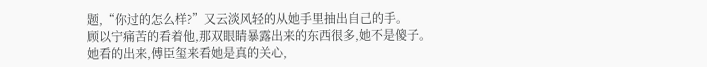题,“你过的怎么样?”又云淡风轻的从她手里抽出自己的手。
顾以宁痛苦的看着他,那双眼睛暴露出来的东西很多,她不是傻子。
她看的出来,傅臣玺来看她是真的关心,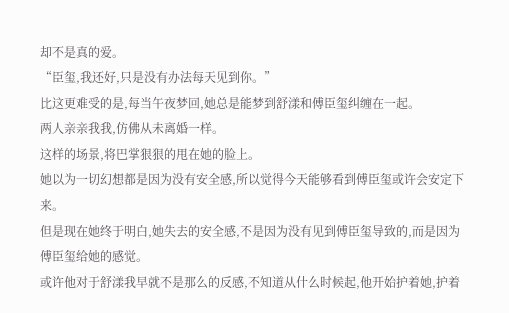却不是真的爱。
“臣玺,我还好,只是没有办法每天见到你。”
比这更难受的是,每当午夜梦回,她总是能梦到舒漾和傅臣玺纠缠在一起。
两人亲亲我我,仿佛从未离婚一样。
这样的场景,将巴掌狠狠的甩在她的脸上。
她以为一切幻想都是因为没有安全感,所以觉得今天能够看到傅臣玺或许会安定下来。
但是现在她终于明白,她失去的安全感,不是因为没有见到傅臣玺导致的,而是因为傅臣玺给她的感觉。
或许他对于舒漾我早就不是那么的反感,不知道从什么时候起,他开始护着她,护着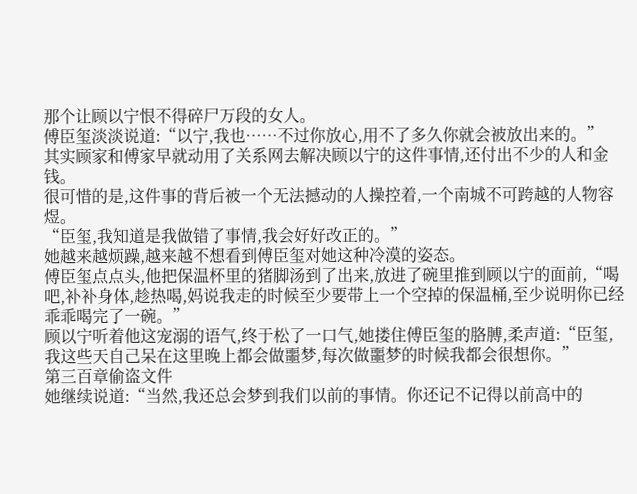那个让顾以宁恨不得碎尸万段的女人。
傅臣玺淡淡说道:“以宁,我也……不过你放心,用不了多久你就会被放出来的。”
其实顾家和傅家早就动用了关系网去解决顾以宁的这件事情,还付出不少的人和金钱。
很可惜的是,这件事的背后被一个无法撼动的人操控着,一个南城不可跨越的人物容煜。
“臣玺,我知道是我做错了事情,我会好好改正的。”
她越来越烦躁,越来越不想看到傅臣玺对她这种冷漠的姿态。
傅臣玺点点头,他把保温杯里的猪脚汤到了出来,放进了碗里推到顾以宁的面前,“喝吧,补补身体,趁热喝,妈说我走的时候至少要带上一个空掉的保温桶,至少说明你已经乖乖喝完了一碗。”
顾以宁听着他这宠溺的语气,终于松了一口气,她搂住傅臣玺的胳膊,柔声道:“臣玺,我这些天自己呆在这里晚上都会做噩梦,每次做噩梦的时候我都会很想你。”
第三百章偷盗文件
她继续说道:“当然,我还总会梦到我们以前的事情。你还记不记得以前高中的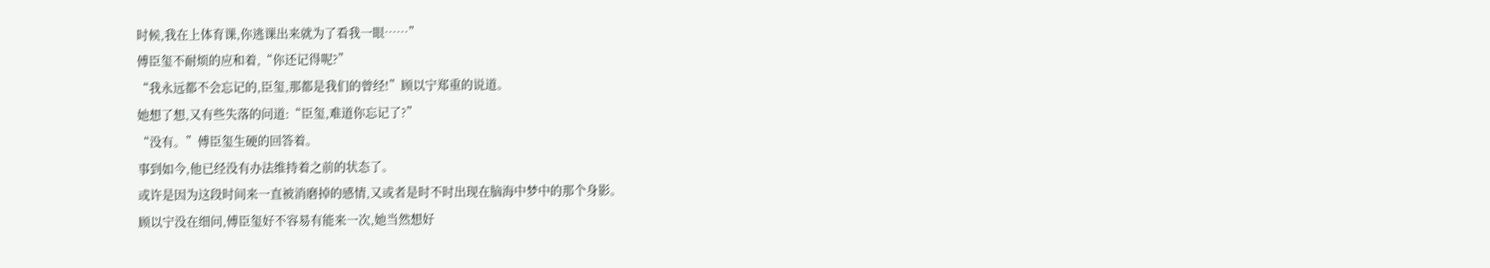时候,我在上体育课,你逃课出来就为了看我一眼……”
傅臣玺不耐烦的应和着,“你还记得呢?”
“我永远都不会忘记的,臣玺,那都是我们的曾经!”顾以宁郑重的说道。
她想了想,又有些失落的问道:“臣玺,难道你忘记了?”
“没有。”傅臣玺生硬的回答着。
事到如今,他已经没有办法维持着之前的状态了。
或许是因为这段时间来一直被消磨掉的感情,又或者是时不时出现在脑海中梦中的那个身影。
顾以宁没在细问,傅臣玺好不容易有能来一次,她当然想好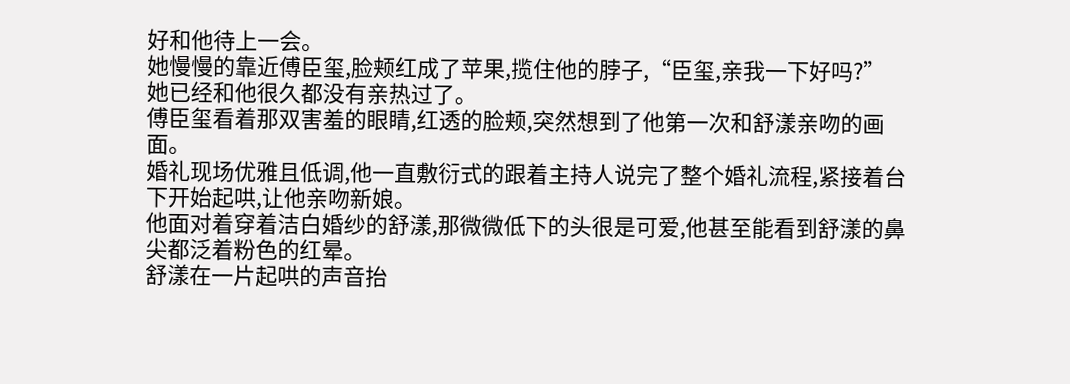好和他待上一会。
她慢慢的靠近傅臣玺,脸颊红成了苹果,揽住他的脖子,“臣玺,亲我一下好吗?”
她已经和他很久都没有亲热过了。
傅臣玺看着那双害羞的眼睛,红透的脸颊,突然想到了他第一次和舒漾亲吻的画面。
婚礼现场优雅且低调,他一直敷衍式的跟着主持人说完了整个婚礼流程,紧接着台下开始起哄,让他亲吻新娘。
他面对着穿着洁白婚纱的舒漾,那微微低下的头很是可爱,他甚至能看到舒漾的鼻尖都泛着粉色的红晕。
舒漾在一片起哄的声音抬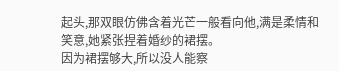起头,那双眼仿佛含着光芒一般看向他,满是柔情和笑意,她紧张捏着婚纱的裙摆。
因为裙摆够大,所以没人能察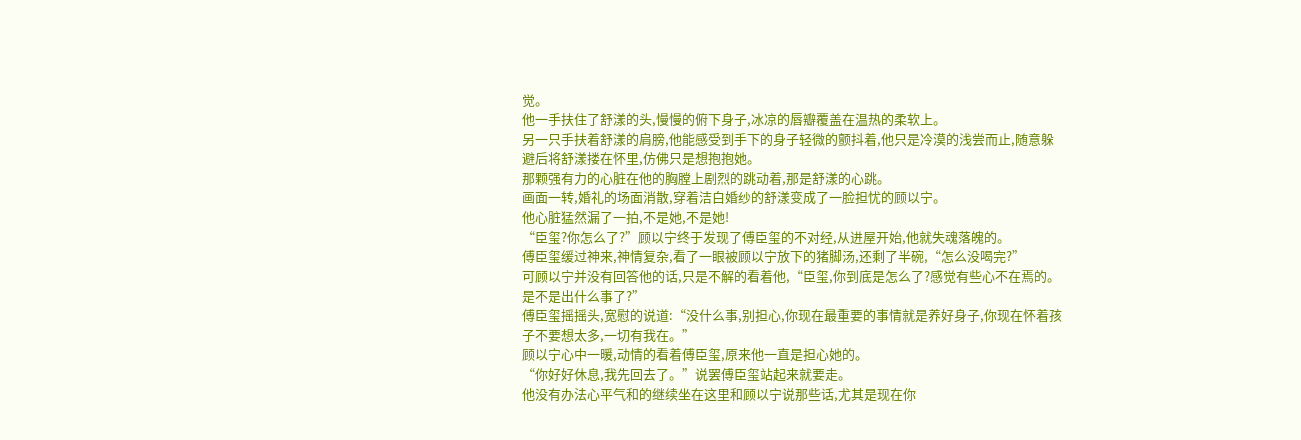觉。
他一手扶住了舒漾的头,慢慢的俯下身子,冰凉的唇瓣覆盖在温热的柔软上。
另一只手扶着舒漾的肩膀,他能感受到手下的身子轻微的颤抖着,他只是冷漠的浅尝而止,随意躲避后将舒漾搂在怀里,仿佛只是想抱抱她。
那颗强有力的心脏在他的胸膛上剧烈的跳动着,那是舒漾的心跳。
画面一转,婚礼的场面消散,穿着洁白婚纱的舒漾变成了一脸担忧的顾以宁。
他心脏猛然漏了一拍,不是她,不是她!
“臣玺?你怎么了?”顾以宁终于发现了傅臣玺的不对经,从进屋开始,他就失魂落魄的。
傅臣玺缓过神来,神情复杂,看了一眼被顾以宁放下的猪脚汤,还剩了半碗,“怎么没喝完?”
可顾以宁并没有回答他的话,只是不解的看着他,“臣玺,你到底是怎么了?感觉有些心不在焉的。是不是出什么事了?”
傅臣玺摇摇头,宽慰的说道:“没什么事,别担心,你现在最重要的事情就是养好身子,你现在怀着孩子不要想太多,一切有我在。”
顾以宁心中一暖,动情的看着傅臣玺,原来他一直是担心她的。
“你好好休息,我先回去了。”说罢傅臣玺站起来就要走。
他没有办法心平气和的继续坐在这里和顾以宁说那些话,尤其是现在你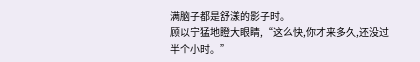满脑子都是舒漾的影子时。
顾以宁猛地瞪大眼睛,“这么快,你才来多久,还没过半个小时。”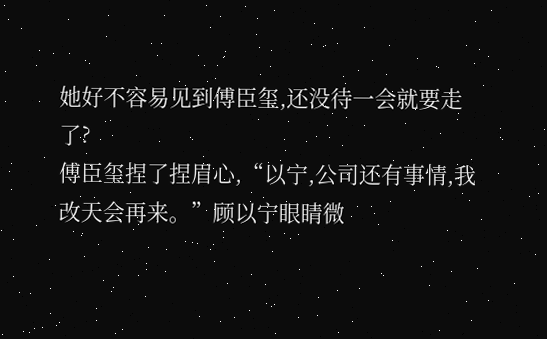她好不容易见到傅臣玺,还没待一会就要走了?
傅臣玺捏了捏眉心,“以宁,公司还有事情,我改天会再来。”顾以宁眼睛微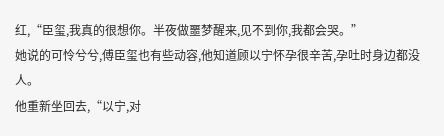红,“臣玺,我真的很想你。半夜做噩梦醒来,见不到你,我都会哭。”
她说的可怜兮兮,傅臣玺也有些动容,他知道顾以宁怀孕很辛苦,孕吐时身边都没人。
他重新坐回去,“以宁,对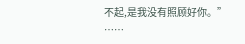不起,是我没有照顾好你。”
……